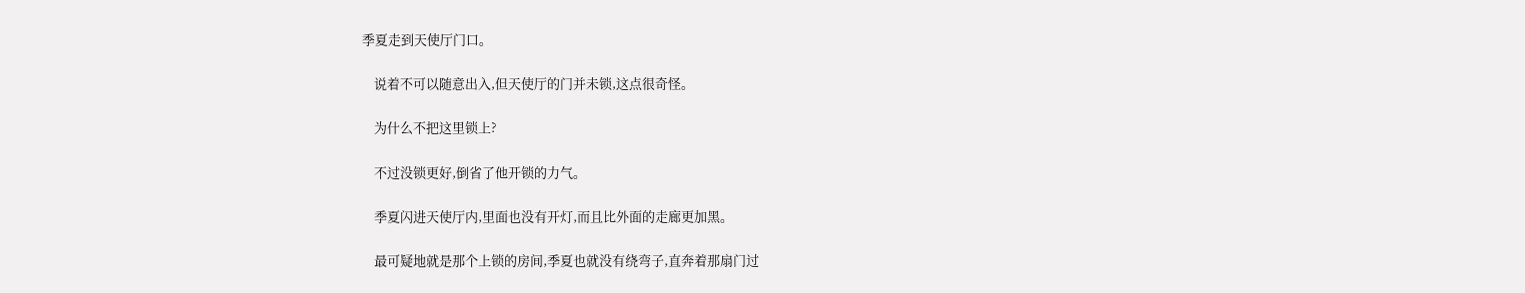季夏走到天使厅门口。

    说着不可以随意出入,但天使厅的门并未锁,这点很奇怪。

    为什么不把这里锁上?

    不过没锁更好,倒省了他开锁的力气。

    季夏闪进天使厅内,里面也没有开灯,而且比外面的走廊更加黑。

    最可疑地就是那个上锁的房间,季夏也就没有绕弯子,直奔着那扇门过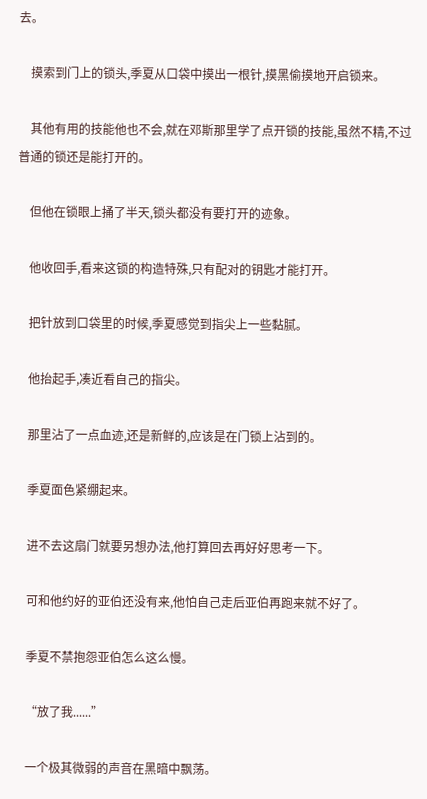去。

    摸索到门上的锁头,季夏从口袋中摸出一根针,摸黑偷摸地开启锁来。

    其他有用的技能他也不会,就在邓斯那里学了点开锁的技能,虽然不精,不过普通的锁还是能打开的。

    但他在锁眼上捅了半天,锁头都没有要打开的迹象。

    他收回手,看来这锁的构造特殊,只有配对的钥匙才能打开。

    把针放到口袋里的时候,季夏感觉到指尖上一些黏腻。

    他抬起手,凑近看自己的指尖。

    那里沾了一点血迹,还是新鲜的,应该是在门锁上沾到的。

    季夏面色紧绷起来。

    进不去这扇门就要另想办法,他打算回去再好好思考一下。

    可和他约好的亚伯还没有来,他怕自己走后亚伯再跑来就不好了。

    季夏不禁抱怨亚伯怎么这么慢。

    “放了我......”

    一个极其微弱的声音在黑暗中飘荡。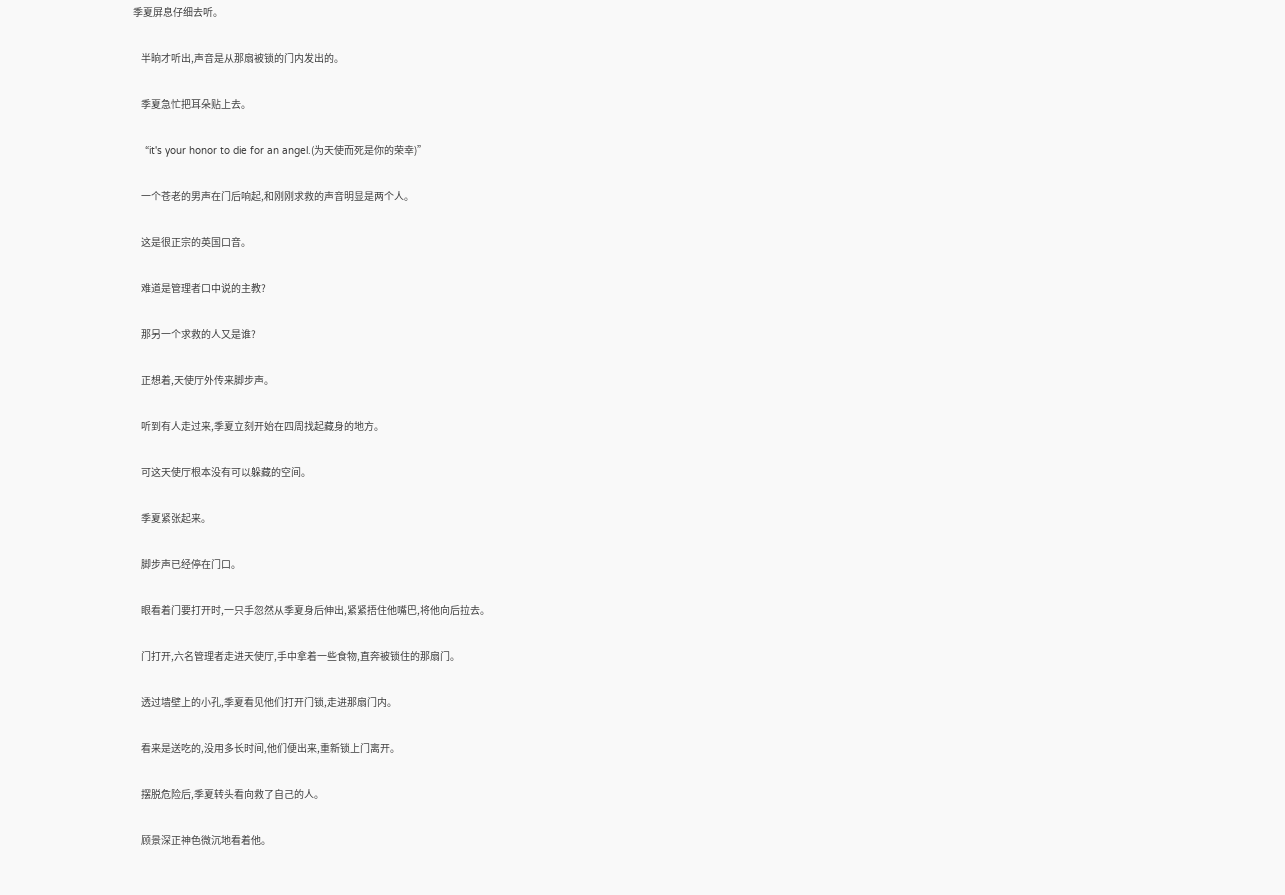季夏屏息仔细去听。

    半晌才听出,声音是从那扇被锁的门内发出的。

    季夏急忙把耳朵贴上去。

    “it's your honor to die for an angel.(为天使而死是你的荣幸)”

    一个苍老的男声在门后响起,和刚刚求救的声音明显是两个人。

    这是很正宗的英国口音。

    难道是管理者口中说的主教?

    那另一个求救的人又是谁?

    正想着,天使厅外传来脚步声。

    听到有人走过来,季夏立刻开始在四周找起藏身的地方。

    可这天使厅根本没有可以躲藏的空间。

    季夏紧张起来。

    脚步声已经停在门口。

    眼看着门要打开时,一只手忽然从季夏身后伸出,紧紧捂住他嘴巴,将他向后拉去。

    门打开,六名管理者走进天使厅,手中拿着一些食物,直奔被锁住的那扇门。

    透过墙壁上的小孔,季夏看见他们打开门锁,走进那扇门内。

    看来是送吃的,没用多长时间,他们便出来,重新锁上门离开。

    摆脱危险后,季夏转头看向救了自己的人。

    顾景深正神色微沉地看着他。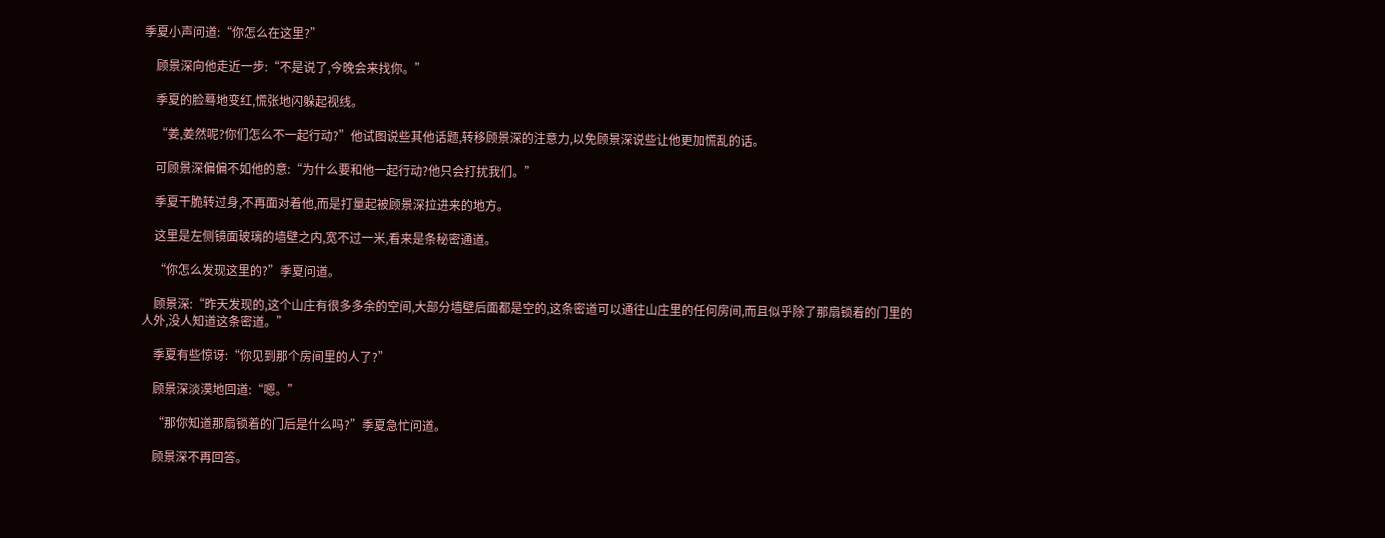季夏小声问道:“你怎么在这里?”

    顾景深向他走近一步:“不是说了,今晚会来找你。”

    季夏的脸蓦地变红,慌张地闪躲起视线。

    “姜,姜然呢?你们怎么不一起行动?”他试图说些其他话题,转移顾景深的注意力,以免顾景深说些让他更加慌乱的话。

    可顾景深偏偏不如他的意:“为什么要和他一起行动?他只会打扰我们。”

    季夏干脆转过身,不再面对着他,而是打量起被顾景深拉进来的地方。

    这里是左侧镜面玻璃的墙壁之内,宽不过一米,看来是条秘密通道。

    “你怎么发现这里的?”季夏问道。

    顾景深:“昨天发现的,这个山庄有很多多余的空间,大部分墙壁后面都是空的,这条密道可以通往山庄里的任何房间,而且似乎除了那扇锁着的门里的人外,没人知道这条密道。”

    季夏有些惊讶:“你见到那个房间里的人了?”

    顾景深淡漠地回道:“嗯。”

    “那你知道那扇锁着的门后是什么吗?”季夏急忙问道。

    顾景深不再回答。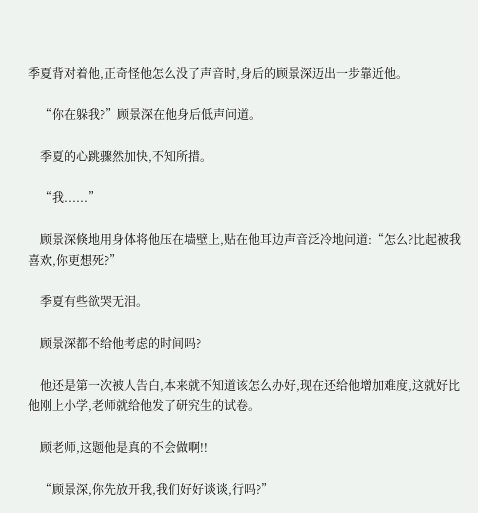季夏背对着他,正奇怪他怎么没了声音时,身后的顾景深迈出一步靠近他。

    “你在躲我?”顾景深在他身后低声问道。

    季夏的心跳骤然加快,不知所措。

    “我......”

    顾景深倏地用身体将他压在墙壁上,贴在他耳边声音泛冷地问道:“怎么?比起被我喜欢,你更想死?”

    季夏有些欲哭无泪。

    顾景深都不给他考虑的时间吗?

    他还是第一次被人告白,本来就不知道该怎么办好,现在还给他增加难度,这就好比他刚上小学,老师就给他发了研究生的试卷。

    顾老师,这题他是真的不会做啊!!

    “顾景深,你先放开我,我们好好谈谈,行吗?”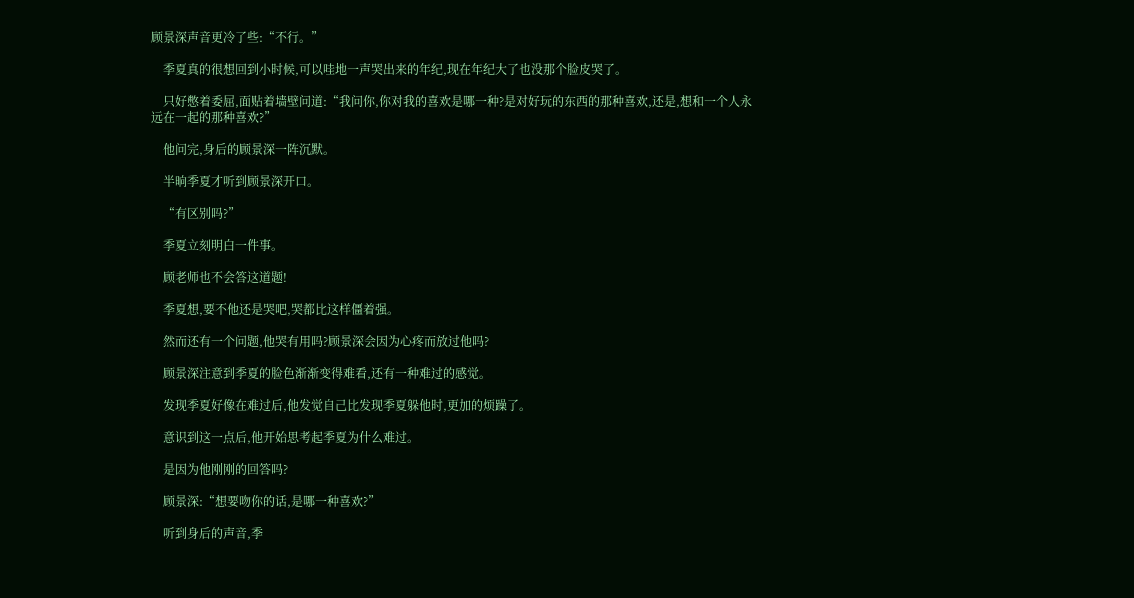顾景深声音更冷了些:“不行。”

    季夏真的很想回到小时候,可以哇地一声哭出来的年纪,现在年纪大了也没那个脸皮哭了。

    只好憋着委屈,面贴着墙壁问道:“我问你,你对我的喜欢是哪一种?是对好玩的东西的那种喜欢,还是,想和一个人永远在一起的那种喜欢?”

    他问完,身后的顾景深一阵沉默。

    半晌季夏才听到顾景深开口。

    “有区别吗?”

    季夏立刻明白一件事。

    顾老师也不会答这道题!

    季夏想,要不他还是哭吧,哭都比这样僵着强。

    然而还有一个问题,他哭有用吗?顾景深会因为心疼而放过他吗?

    顾景深注意到季夏的脸色渐渐变得难看,还有一种难过的感觉。

    发现季夏好像在难过后,他发觉自己比发现季夏躲他时,更加的烦躁了。

    意识到这一点后,他开始思考起季夏为什么难过。

    是因为他刚刚的回答吗?

    顾景深:“想要吻你的话,是哪一种喜欢?”

    听到身后的声音,季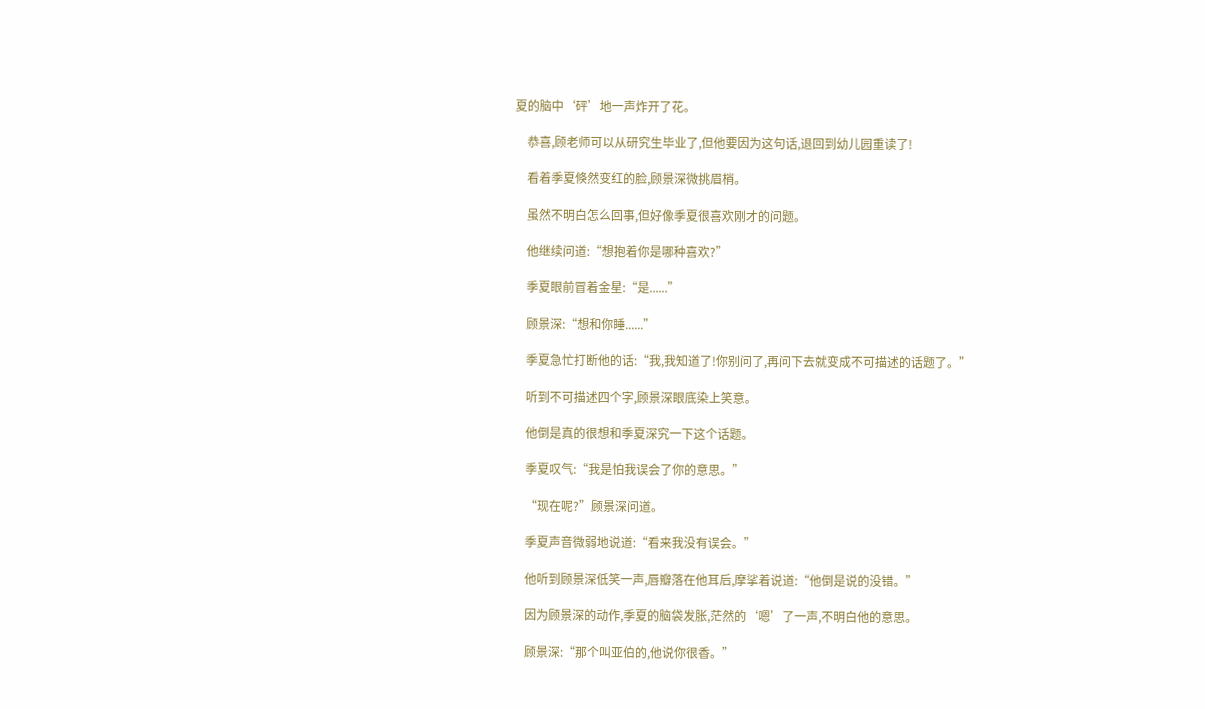夏的脑中‘砰’地一声炸开了花。

    恭喜,顾老师可以从研究生毕业了,但他要因为这句话,退回到幼儿园重读了!

    看着季夏倏然变红的脸,顾景深微挑眉梢。

    虽然不明白怎么回事,但好像季夏很喜欢刚才的问题。

    他继续问道:“想抱着你是哪种喜欢?”

    季夏眼前冒着金星:“是......”

    顾景深:“想和你睡......”

    季夏急忙打断他的话:“我,我知道了!你别问了,再问下去就变成不可描述的话题了。”

    听到不可描述四个字,顾景深眼底染上笑意。

    他倒是真的很想和季夏深究一下这个话题。

    季夏叹气:“我是怕我误会了你的意思。”

    “现在呢?”顾景深问道。

    季夏声音微弱地说道:“看来我没有误会。”

    他听到顾景深低笑一声,唇瓣落在他耳后,摩挲着说道:“他倒是说的没错。”

    因为顾景深的动作,季夏的脑袋发胀,茫然的‘嗯’了一声,不明白他的意思。

    顾景深:“那个叫亚伯的,他说你很香。”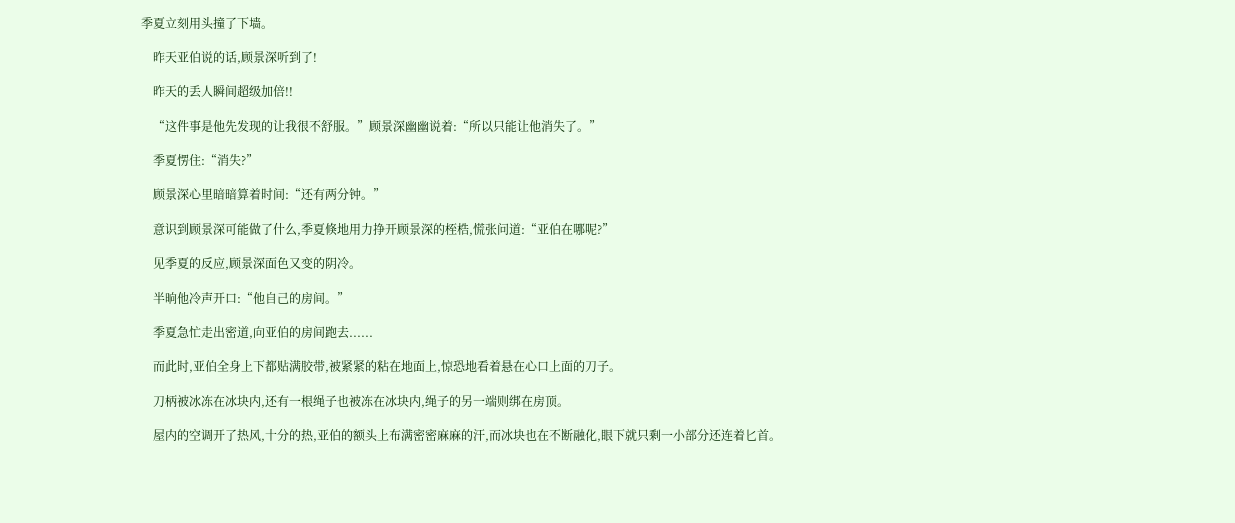季夏立刻用头撞了下墙。

    昨天亚伯说的话,顾景深听到了!

    昨天的丢人瞬间超级加倍!!

    “这件事是他先发现的让我很不舒服。”顾景深幽幽说着:“所以只能让他消失了。”

    季夏愣住:“消失?”

    顾景深心里暗暗算着时间:“还有两分钟。”

    意识到顾景深可能做了什么,季夏倏地用力挣开顾景深的桎梏,慌张问道:“亚伯在哪呢?”

    见季夏的反应,顾景深面色又变的阴冷。

    半晌他冷声开口:“他自己的房间。”

    季夏急忙走出密道,向亚伯的房间跑去......

    而此时,亚伯全身上下都贴满胶带,被紧紧的粘在地面上,惊恐地看着悬在心口上面的刀子。

    刀柄被冰冻在冰块内,还有一根绳子也被冻在冰块内,绳子的另一端则绑在房顶。

    屋内的空调开了热风,十分的热,亚伯的额头上布满密密麻麻的汗,而冰块也在不断融化,眼下就只剩一小部分还连着匕首。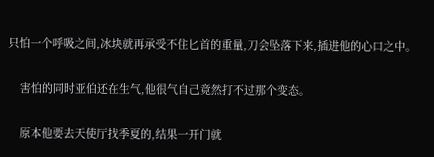只怕一个呼吸之间,冰块就再承受不住匕首的重量,刀会坠落下来,插进他的心口之中。

    害怕的同时亚伯还在生气,他很气自己竟然打不过那个变态。

    原本他要去天使厅找季夏的,结果一开门就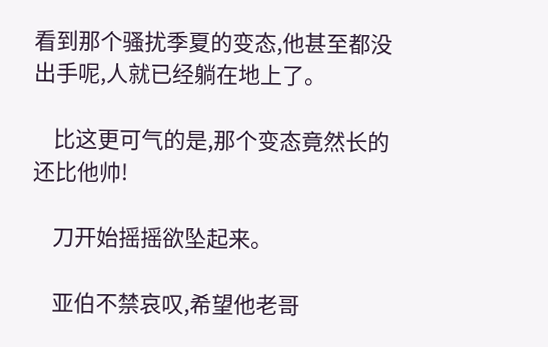看到那个骚扰季夏的变态,他甚至都没出手呢,人就已经躺在地上了。

    比这更可气的是,那个变态竟然长的还比他帅!

    刀开始摇摇欲坠起来。

    亚伯不禁哀叹,希望他老哥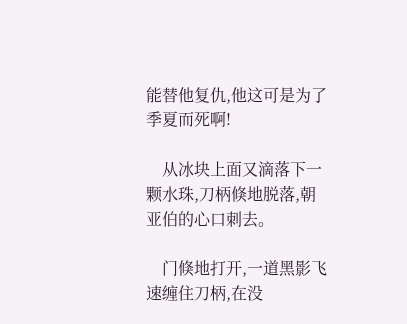能替他复仇,他这可是为了季夏而死啊!

    从冰块上面又滴落下一颗水珠,刀柄倏地脱落,朝亚伯的心口刺去。

    门倏地打开,一道黑影飞速缠住刀柄,在没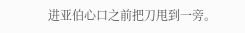进亚伯心口之前把刀甩到一旁。